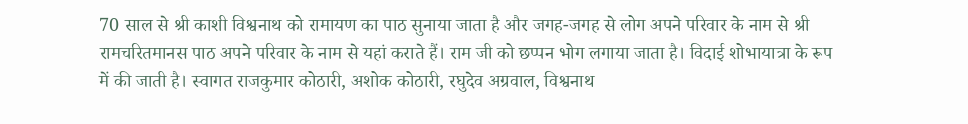70 साल से श्री काशी विश्वनाथ को रामायण का पाठ सुनाया जाता है और जगह-जगह से लोग अपने परिवार के नाम से श्री रामचरितमानस पाठ अपने परिवार के नाम से यहां कराते हैं। राम जी को छप्पन भोग लगाया जाता है। विदाई शोभायात्रा के रूप में की जाती है। स्वागत राजकुमार कोठारी, अशोक कोठारी, रघुदेव अग्रवाल, विश्वनाथ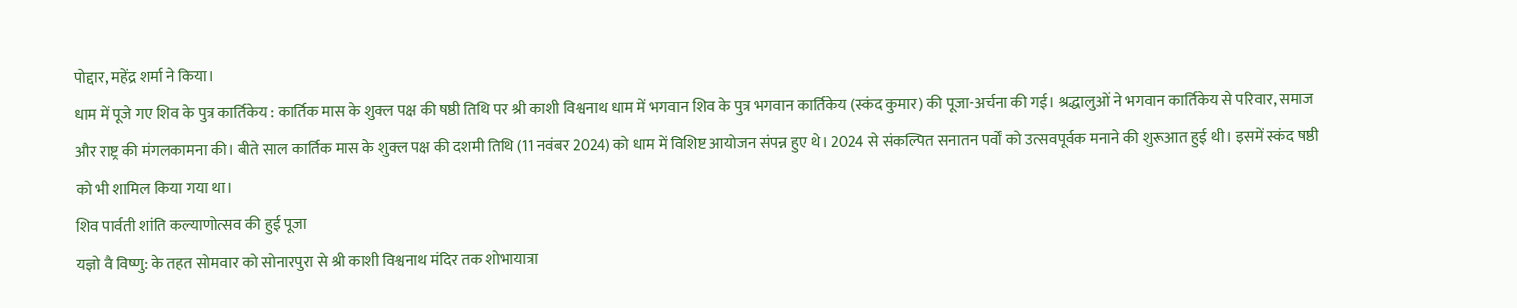पोद्दार, महेंद्र शर्मा ने किया।
धाम में पूजे गए शिव के पुत्र कार्तिकेय : कार्तिक मास के शुक्ल पक्ष की षष्ठी तिथि पर श्री काशी विश्वनाथ धाम में भगवान शिव के पुत्र भगवान कार्तिकेय (स्कंद कुमार) की पूजा-अर्चना की गई। श्रद्धालुओं ने भगवान कार्तिकेय से परिवार, समाज और राष्ट्र की मंगलकामना की। बीते साल कार्तिक मास के शुक्ल पक्ष की दशमी तिथि (11 नवंबर 2024) को धाम में विशिष्ट आयोजन संपन्न हुए थे। 2024 से संकल्पित सनातन पर्वों को उत्सवपूर्वक मनाने की शुरूआत हुई थी। इसमें स्कंद षष्ठी को भी शामिल किया गया था।
शिव पार्वती शांति कल्याणोत्सव की हुई पूजा
यज्ञो वै विष्णु: के तहत सोमवार को सोनारपुरा से श्री काशी विश्वनाथ मंदिर तक शोभायात्रा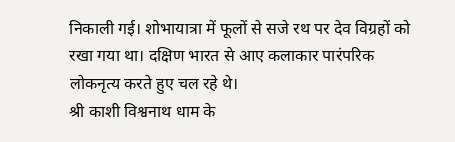निकाली गई। शोभायात्रा में फूलों से सजे रथ पर देव विग्रहों को रखा गया था। दक्षिण भारत से आए कलाकार पारंपरिक लोकनृत्य करते हुए चल रहे थे।
श्री काशी विश्वनाथ धाम के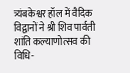त्र्यंबकेश्वर हॉल में वैदिक विद्वानों ने श्री शिव पार्वती शांति कल्याणोत्सव की विधि-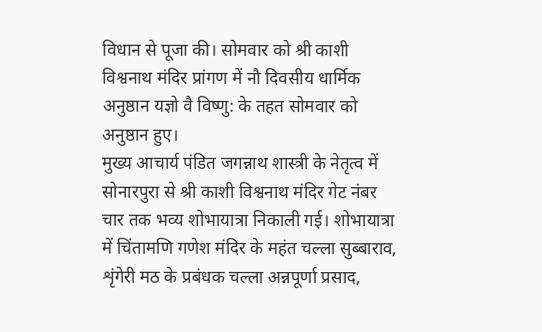विधान से पूजा की। सोमवार को श्री काशी विश्वनाथ मंदिर प्रांगण में नौ दिवसीय धार्मिक अनुष्ठान यज्ञो वै विष्णु: के तहत सोमवार को अनुष्ठान हुए।
मुख्य आचार्य पंडित जगन्नाथ शास्त्री के नेतृत्व में सोनारपुरा से श्री काशी विश्वनाथ मंदिर गेट नंबर चार तक भव्य शोभायात्रा निकाली गई। शोभायात्रा में चिंतामणि गणेश मंदिर के महंत चल्ला सुब्बाराव, शृंगेरी मठ के प्रबंधक चल्ला अन्नपूर्णा प्रसाद,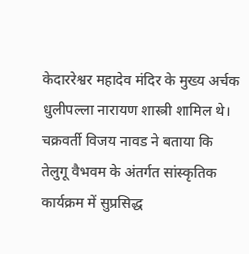केदाररेश्वर महादेव मंदिर के मुख्य अर्चक धुलीपल्ला नारायण शास्त्री शामिल थे।
चक्रवर्ती विजय नावड ने बताया कि तेलुगू वैभवम के अंतर्गत सांस्कृतिक कार्यक्रम में सुप्रसिद्ध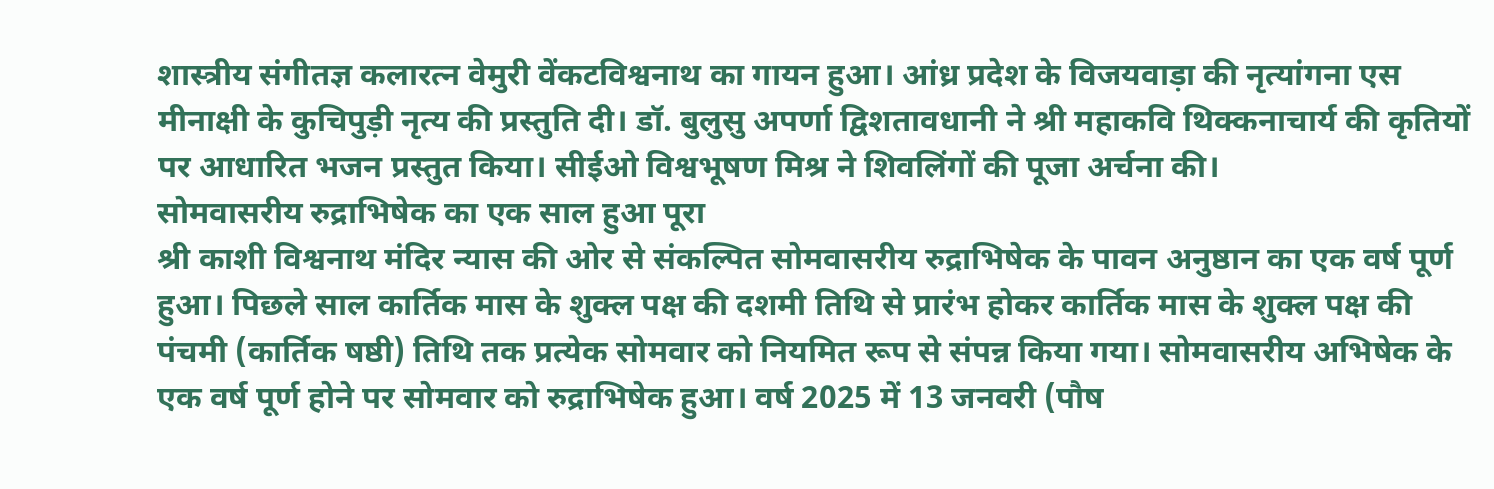शास्त्रीय संगीतज्ञ कलारत्न वेमुरी वेंकटविश्वनाथ का गायन हुआ। आंध्र प्रदेश के विजयवाड़ा की नृत्यांगना एस मीनाक्षी के कुचिपुड़ी नृत्य की प्रस्तुति दी। डॉ. बुलुसु अपर्णा द्विशतावधानी ने श्री महाकवि थिक्कनाचार्य की कृतियों पर आधारित भजन प्रस्तुत किया। सीईओ विश्वभूषण मिश्र ने शिवलिंगों की पूजा अर्चना की।
सोमवासरीय रुद्राभिषेक का एक साल हुआ पूरा
श्री काशी विश्वनाथ मंदिर न्यास की ओर से संकल्पित सोमवासरीय रुद्राभिषेक के पावन अनुष्ठान का एक वर्ष पूर्ण हुआ। पिछले साल कार्तिक मास के शुक्ल पक्ष की दशमी तिथि से प्रारंभ होकर कार्तिक मास के शुक्ल पक्ष की पंचमी (कार्तिक षष्ठी) तिथि तक प्रत्येक सोमवार को नियमित रूप से संपन्न किया गया। सोमवासरीय अभिषेक के एक वर्ष पूर्ण होने पर सोमवार को रुद्राभिषेक हुआ। वर्ष 2025 में 13 जनवरी (पौष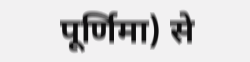पूर्णिमा) से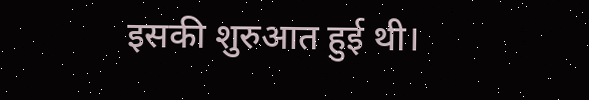इसकी शुरुआत हुई थी।